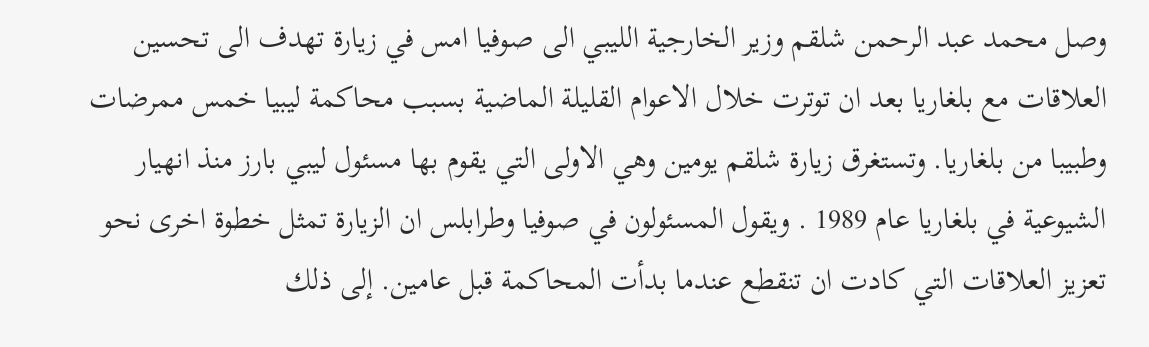وصل محمد عبد الرحمن شلقم وزير الخارجية الليبي الى صوفيا امس في زيارة تهدف الى تحسين العلاقات مع بلغاريا بعد ان توترت خلال الاعوام القليلة الماضية بسبب محاكمة ليبيا خمس ممرضات وطبيبا من بلغاريا. وتستغرق زيارة شلقم يومين وهي الاولى التي يقوم بها مسئول ليبي بارز منذ انهيار الشيوعية في بلغاريا عام 1989 . ويقول المسئولون في صوفيا وطرابلس ان الزيارة تمثل خطوة اخرى نحو تعزيز العلاقات التي كادت ان تنقطع عندما بدأت المحاكمة قبل عامين. إلى ذلك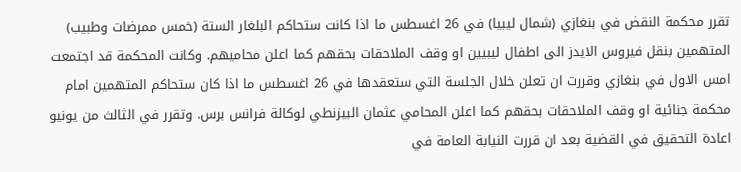تقرر محكمة النقض في بنغازي (شمال ليبيا) في 26 اغسطس ما اذا كانت ستحاكم البلغار الستة (خمس ممرضات وطبيب) المتهمين بنقل فيروس الايدز الى اطفال ليبيين او وقف الملاحقات بحقهم كما اعلن محاميهم. وكانت المحكمة قد اجتمعت امس الاول في بنغازي وقررت ان تعلن خلال الجلسة التي ستعقدها في 26 اغسطس ما اذا كان ستحاكم المتهمين امام محكمة جنائية او وقف الملاحقات بحقهم كما اعلن المحامي عثمان البيزنطي لوكالة فرانس برس. وتقرر في الثالث من يونيو اعادة التحقيق في القضية بعد ان قررت النيابة العامة في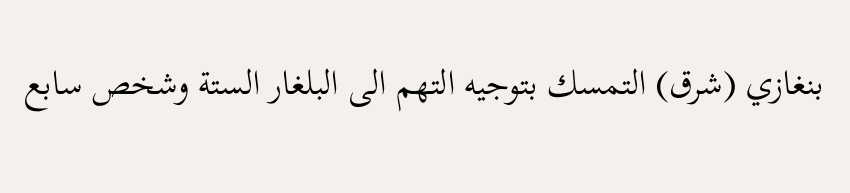بنغازي (شرق) التمسك بتوجيه التهم الى البلغار الستة وشخص سابع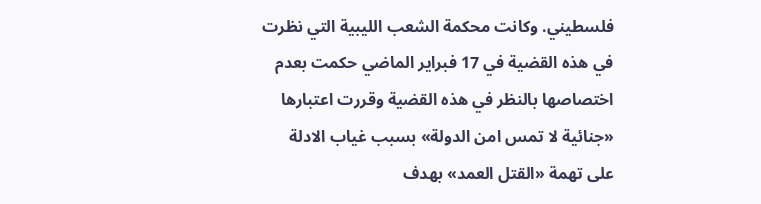فلسطيني. وكانت محكمة الشعب الليبية التي نظرت في هذه القضية في 17 فبراير الماضي حكمت بعدم اختصاصها بالنظر في هذه القضية وقررت اعتبارها «جنائية لا تمس امن الدولة» بسبب غياب الادلة على تهمة «القتل العمد» بهدف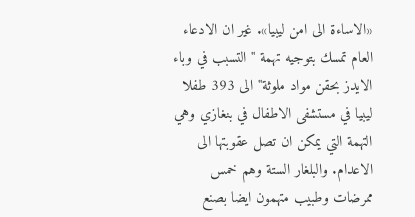«الاساءة الى امن ليبيا». غير ان الادعاء العام تمسك بتوجيه تهمة ''التسبب في وباء الايدز بحقن مواد ملوثة'' الى 393 طفلا ليبيا في مستشفى الاطفال في بنغازي وهي التهمة التي يمكن ان تصل عقوبتها الى الاعدام. والبلغار الستة وهم خمس ممرضات وطبيب متهمون ايضا بصنع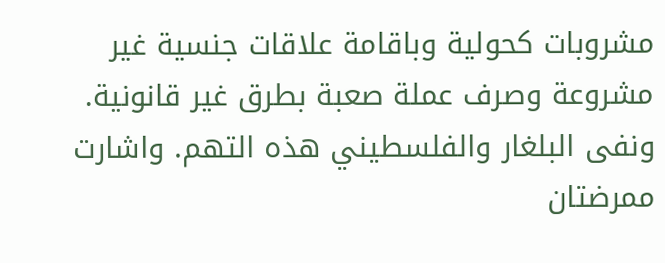مشروبات كحولية وباقامة علاقات جنسية غير مشروعة وصرف عملة صعبة بطرق غير قانونية. ونفى البلغار والفلسطيني هذه التهم. واشارت ممرضتان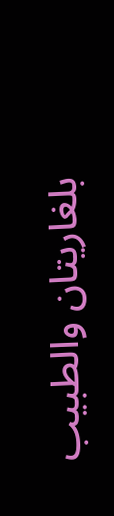بلغاريتان والطبيب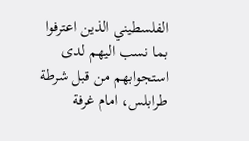الفلسطيني الذين اعترفوا بما نسب اليهم لدى استجوابهم من قبل شرطة طرابلس، امام غرفة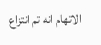الاتهام انه تم انتزاع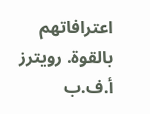اعترافاتهم بالقوة. رويترز أ.ف.ب